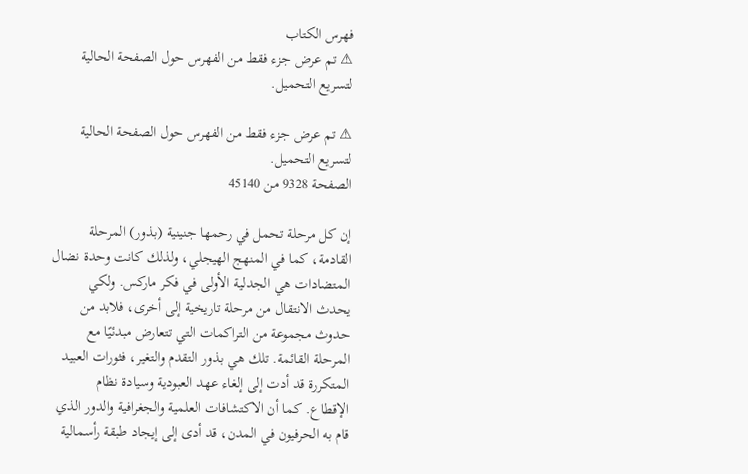فهرس الكتاب
⚠ تم عرض جزء فقط من الفهرس حول الصفحة الحالية لتسريع التحميل.

⚠ تم عرض جزء فقط من الفهرس حول الصفحة الحالية لتسريع التحميل.
الصفحة 9328 من 45140

إن كل مرحلة تحمل في رحمها جنينية (بذور) المرحلة القادمة، كما في المنهج الهيجلي، ولذلك كانت وحدة نضال المتضادات هي الجدلية الأولى في فكر ماركس. ولكي يحدث الانتقال من مرحلة تاريخية إلى أخرى، فلابد من حدوث مجموعة من التراكمات التي تتعارض مبدئيًا مع المرحلة القائمة. تلك هي بذور التقدم والتغير، فثورات العبيد المتكررة قد أدت إلى إلغاء عهد العبودية وسيادة نظام الإقطاع. كما أن الاكتشافات العلمية والجغرافية والدور الذي قام به الحرفيون في المدن، قد أدى إلى إيجاد طبقة رأسمالية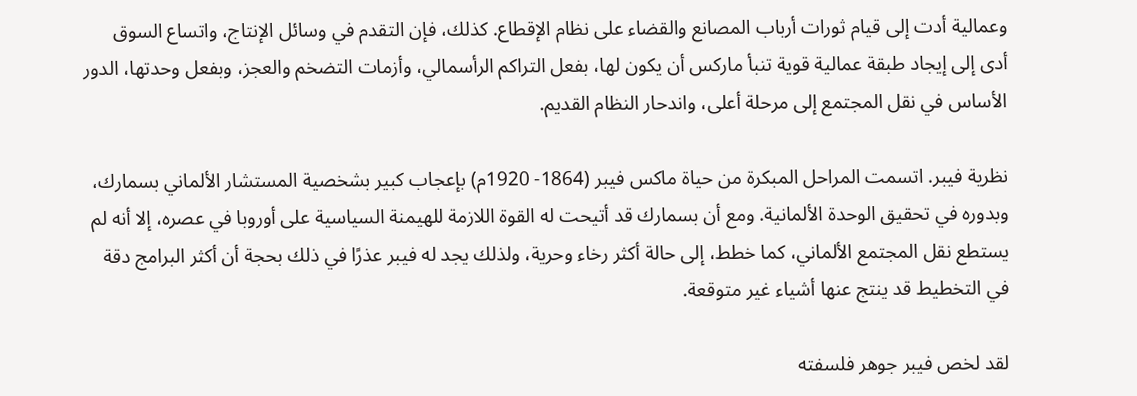وعمالية أدت إلى قيام ثورات أرباب المصانع والقضاء على نظام الإقطاع. كذلك، فإن التقدم في وسائل الإنتاج، واتساع السوق أدى إلى إيجاد طبقة عمالية قوية تنبأ ماركس أن يكون لها، بفعل التراكم الرأسمالي، وأزمات التضخم والعجز، وبفعل وحدتها، الدور الأساس في نقل المجتمع إلى مرحلة أعلى، واندحار النظام القديم.

نظرية فيبر. اتسمت المراحل المبكرة من حياة ماكس فيبر (1864- 1920م) بإعجاب كبير بشخصية المستشار الألماني بسمارك، وبدوره في تحقيق الوحدة الألمانية. ومع أن بسمارك قد أتيحت له القوة اللازمة للهيمنة السياسية على أوروبا في عصره، إلا أنه لم يستطع نقل المجتمع الألماني، كما خطط، إلى حالة أكثر رخاء وحرية، ولذلك يجد له فيبر عذرًا في ذلك بحجة أن أكثر البرامج دقة في التخطيط قد ينتج عنها أشياء غير متوقعة.

لقد لخص فيبر جوهر فلسفته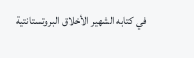في كتابه الشهير الأخلاق البروتستانتية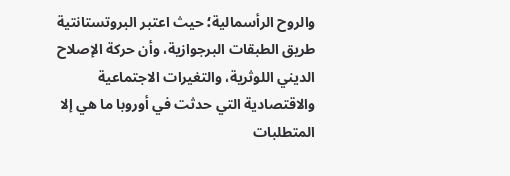والروح الرأسمالية؛ حيث اعتبر البروتستانتية طريق الطبقات البرجوازية، وأن حركة الإصلاح الديني اللوثرية، والتغيرات الاجتماعية والاقتصادية التي حدثت في أوروبا ما هي إلا المتطلبات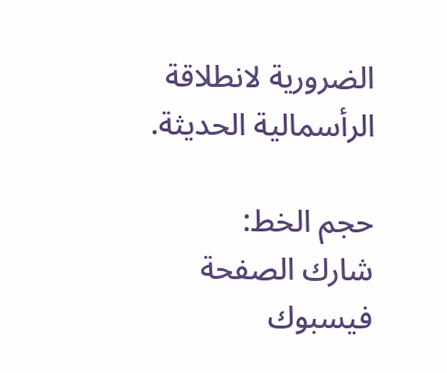الضرورية لانطلاقة الرأسمالية الحديثة.

حجم الخط:
شارك الصفحة
فيسبوك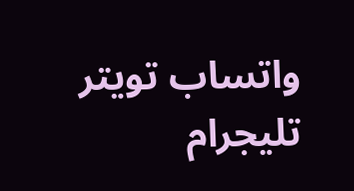واتساب تويتر تليجرام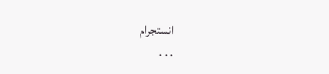انستجرام
. . .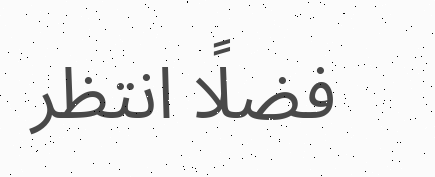فضلًا انتظر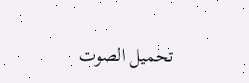تحميل الصوت